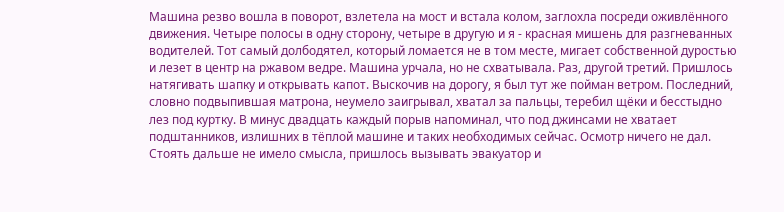Машина резво вошла в поворот, взлетела на мост и встала колом, заглохла посреди оживлённого движения. Четыре полосы в одну сторону, четыре в другую и я - красная мишень для разгневанных водителей. Тот самый долбодятел, который ломается не в том месте, мигает собственной дуростью и лезет в центр на ржавом ведре. Машина урчала, но не схватывала. Раз, другой третий. Пришлось натягивать шапку и открывать капот. Выскочив на дорогу, я был тут же пойман ветром. Последний, словно подвыпившая матрона, неумело заигрывал, хватал за пальцы, теребил щёки и бесстыдно лез под куртку. В минус двадцать каждый порыв напоминал, что под джинсами не хватает подштанников, излишних в тёплой машине и таких необходимых сейчас. Осмотр ничего не дал. Стоять дальше не имело смысла, пришлось вызывать эвакуатор и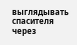выглядывать спасителя через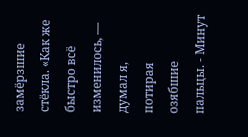замёрзшие стёкла. «Как же быстро всё изменилось, — думал я, потирая озябшие пальцы. - Минут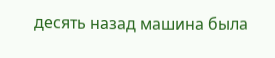десять назад машина была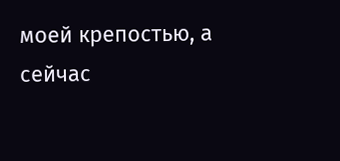моей крепостью, а сейчас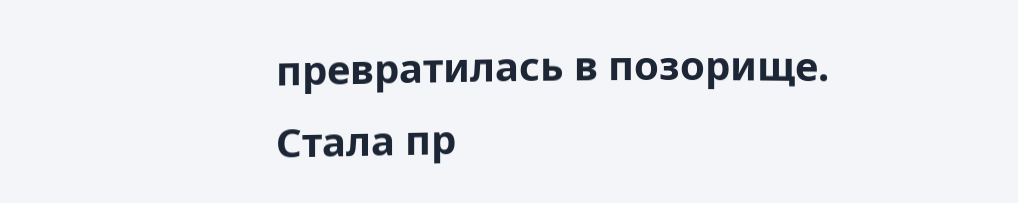превратилась в позорище. Стала пр